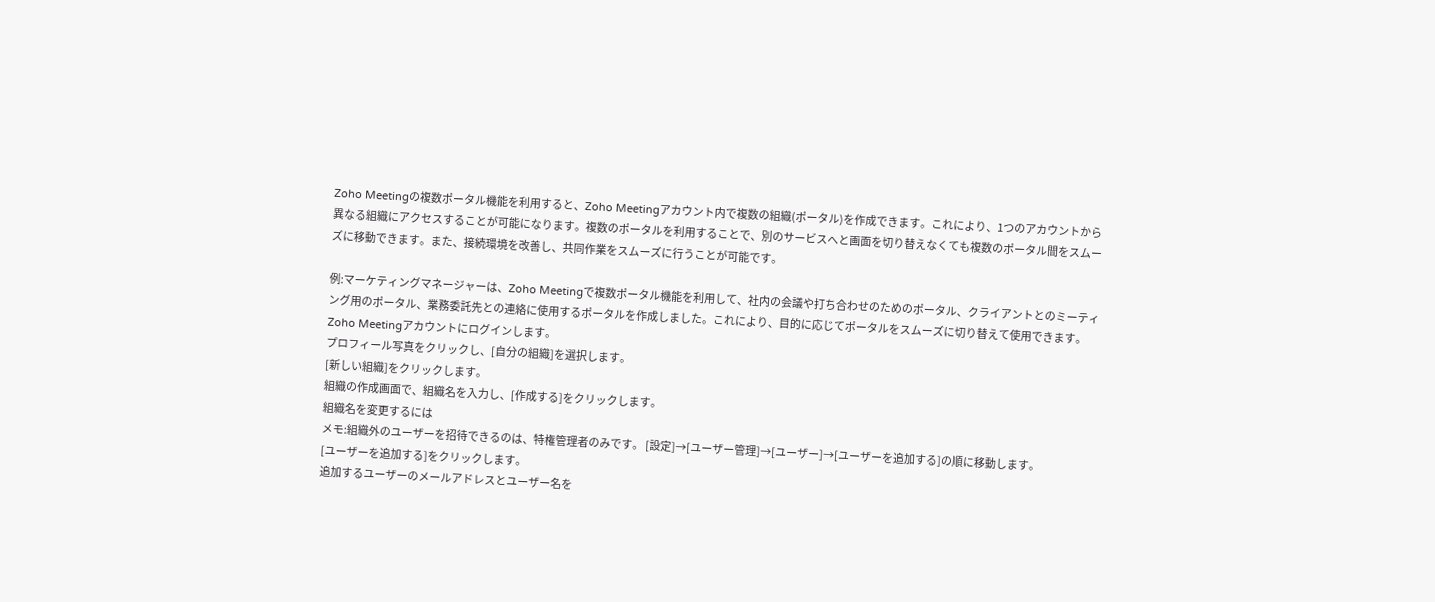Zoho Meetingの複数ポータル機能を利用すると、Zoho Meetingアカウント内で複数の組織(ポータル)を作成できます。これにより、1つのアカウントから異なる組織にアクセスすることが可能になります。複数のポータルを利用することで、別のサービスへと画面を切り替えなくても複数のポータル間をスムーズに移動できます。また、接続環境を改善し、共同作業をスムーズに行うことが可能です。

例:マーケティングマネージャーは、Zoho Meetingで複数ポータル機能を利用して、社内の会議や打ち合わせのためのポータル、クライアントとのミーティング用のポータル、業務委託先との連絡に使用するポータルを作成しました。これにより、目的に応じてポータルをスムーズに切り替えて使用できます。Zoho Meetingアカウントにログインします。
プロフィール写真をクリックし、[自分の組織]を選択します。
[新しい組織]をクリックします。
組織の作成画面で、組織名を入力し、[作成する]をクリックします。
組織名を変更するには
メモ:組織外のユーザーを招待できるのは、特権管理者のみです。 [設定]→[ユーザー管理]→[ユーザー]→[ユーザーを追加する]の順に移動します。
[ユーザーを追加する]をクリックします。
追加するユーザーのメールアドレスとユーザー名を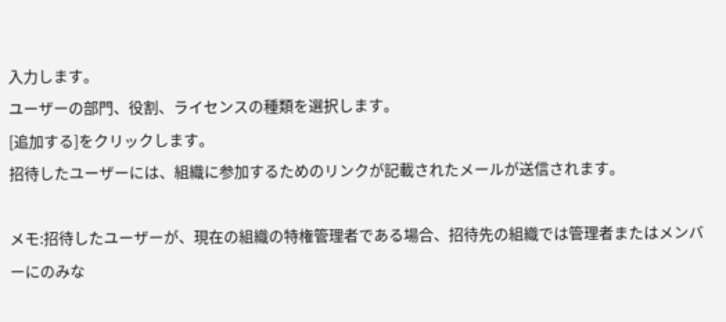入力します。
ユーザーの部門、役割、ライセンスの種類を選択します。
[追加する]をクリックします。
招待したユーザーには、組織に参加するためのリンクが記載されたメールが送信されます。

メモ:招待したユーザーが、現在の組織の特権管理者である場合、招待先の組織では管理者またはメンバーにのみな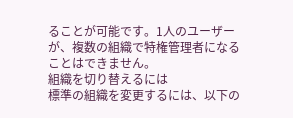ることが可能です。1人のユーザーが、複数の組織で特権管理者になることはできません。
組織を切り替えるには
標準の組織を変更するには、以下の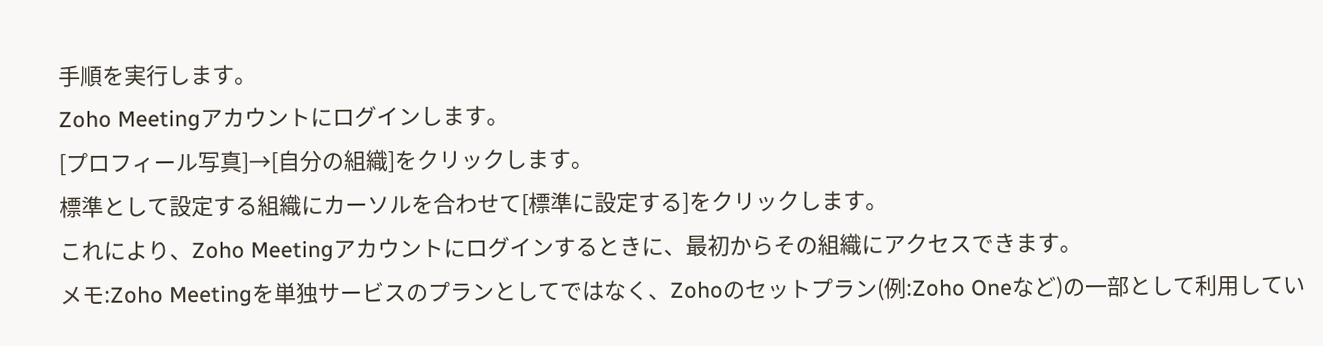手順を実行します。
Zoho Meetingアカウントにログインします。
[プロフィール写真]→[自分の組織]をクリックします。
標準として設定する組織にカーソルを合わせて[標準に設定する]をクリックします。
これにより、Zoho Meetingアカウントにログインするときに、最初からその組織にアクセスできます。
メモ:Zoho Meetingを単独サービスのプランとしてではなく、Zohoのセットプラン(例:Zoho Oneなど)の一部として利用してい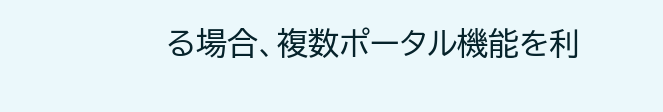る場合、複数ポータル機能を利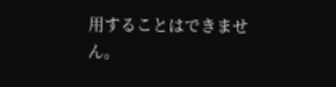用することはできません。